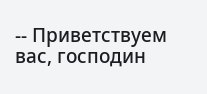-- Приветствуем вас, господин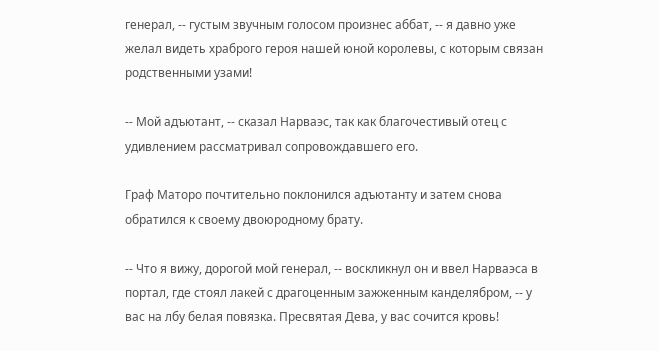генерал, -- густым звучным голосом произнес аббат, -- я давно уже желал видеть храброго героя нашей юной королевы, с которым связан родственными узами!

-- Мой адъютант, -- сказал Нарваэс, так как благочестивый отец с удивлением рассматривал сопровождавшего его.

Граф Маторо почтительно поклонился адъютанту и затем снова обратился к своему двоюродному брату.

-- Что я вижу, дорогой мой генерал, -- воскликнул он и ввел Нарваэса в портал, где стоял лакей с драгоценным зажженным канделябром, -- у вас на лбу белая повязка. Пресвятая Дева, у вас сочится кровь!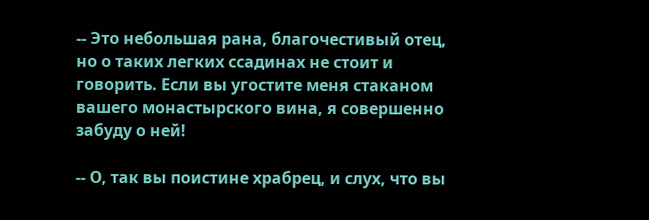-- Это небольшая рана, благочестивый отец, но о таких легких ссадинах не стоит и говорить. Если вы угостите меня стаканом вашего монастырского вина, я совершенно забуду о ней!

-- О, так вы поистине храбрец, и слух, что вы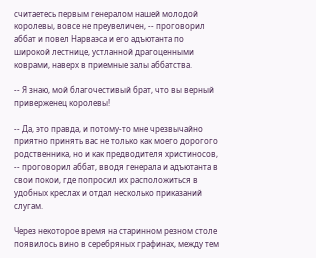считаетесь первым генералом нашей молодой королевы, вовсе не преувеличен, -- проговорил аббат и повел Нарваэса и его адъютанта по широкой лестнице, устланной драгоценными коврами, наверх в приемные залы аббатства.

-- Я знаю, мой благочестивый брат, что вы верный приверженец королевы!

-- Да, это правда, и потому-то мне чрезвычайно приятно принять вас не только как моего дорогого родственника, но и как предводителя христиносов, -- проговорил аббат, вводя генерала и адъютанта в свои покои, где попросил их расположиться в удобных креслах и отдал несколько приказаний слугам.

Через некоторое время на старинном резном столе появилось вино в серебряных графинах, между тем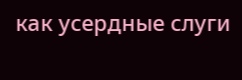как усердные слуги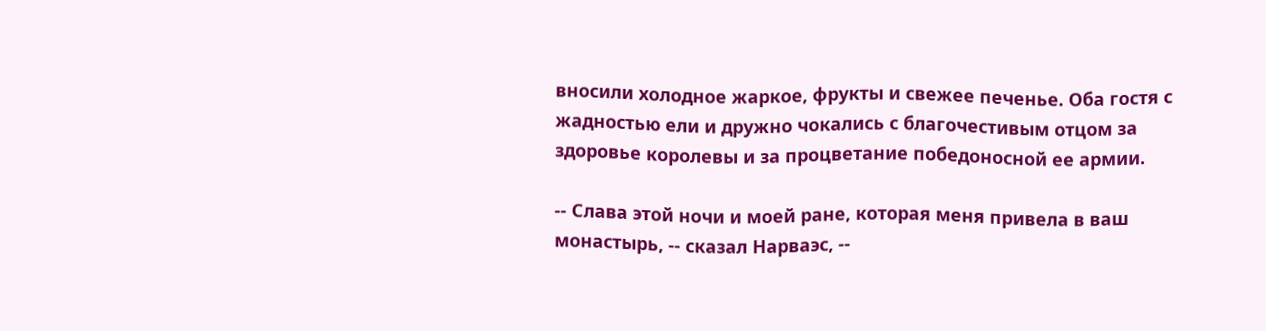вносили холодное жаркое, фрукты и свежее печенье. Оба гостя с жадностью ели и дружно чокались с благочестивым отцом за здоровье королевы и за процветание победоносной ее армии.

-- Слава этой ночи и моей ране, которая меня привела в ваш монастырь, -- сказал Нарваэс, --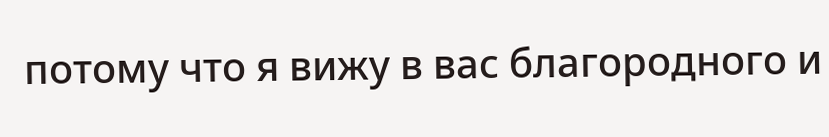потому что я вижу в вас благородного и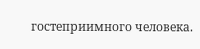гостеприимного человека.